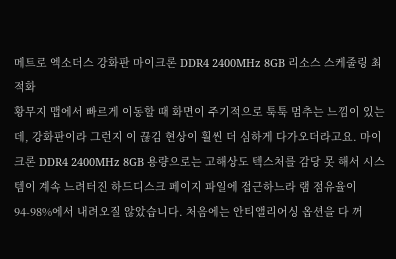메트로 엑소더스 강화판 마이크론 DDR4 2400MHz 8GB 리소스 스케줄링 최적화
황무지 맵에서 빠르게 이동할 때 화면이 주기적으로 툭툭 멈추는 느낌이 있는데, 강화판이라 그런지 이 끊김 현상이 훨씬 더 심하게 다가오더라고요. 마이크론 DDR4 2400MHz 8GB 용량으로는 고해상도 텍스처를 감당 못 해서 시스템이 계속 느려터진 하드디스크 페이지 파일에 접근하느라 램 점유율이 94-98%에서 내려오질 않았습니다. 처음에는 안티앨리어싱 옵션을 다 꺼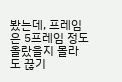봤는데, 프레임은 5프레임 정도 올랐을지 몰라도 끊기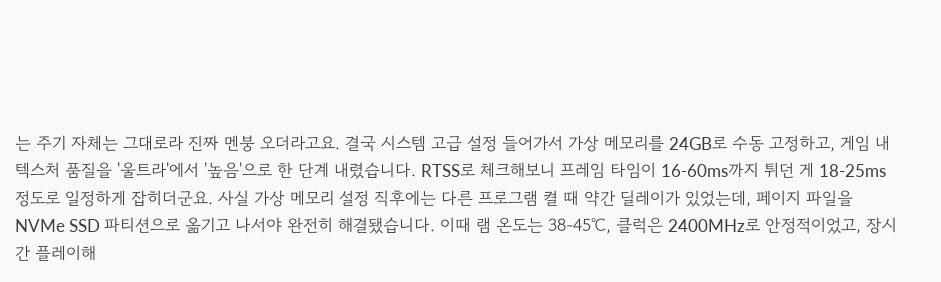는 주기 자체는 그대로라 진짜 멘붕 오더라고요. 결국 시스템 고급 설정 들어가서 가상 메모리를 24GB로 수동 고정하고, 게임 내 텍스처 품질을 '울트라'에서 '높음'으로 한 단계 내렸습니다. RTSS로 체크해보니 프레임 타임이 16-60ms까지 튀던 게 18-25ms 정도로 일정하게 잡히더군요. 사실 가상 메모리 설정 직후에는 다른 프로그램 켤 때 약간 딜레이가 있었는데, 페이지 파일을 NVMe SSD 파티션으로 옮기고 나서야 완전히 해결됐습니다. 이때 램 온도는 38-45℃, 클럭은 2400MHz로 안정적이었고, 장시간 플레이해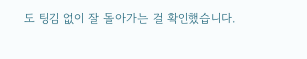도 팅김 없이 잘 돌아가는 걸 확인했습니다.